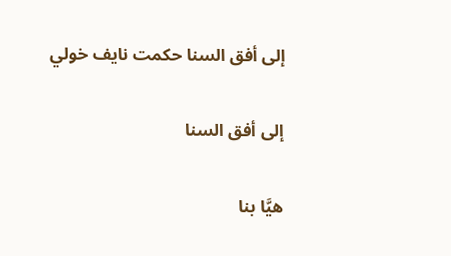إلى أفق السنا حكمت نايف خولي

إلى أفق السنا

هيَّا بنا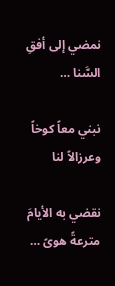نمضي إلى أفقِ السَّنا …

نبني معاً كوخاً وعرزالاً لنا

نقضي به الأيامَ مترعةً هوىً …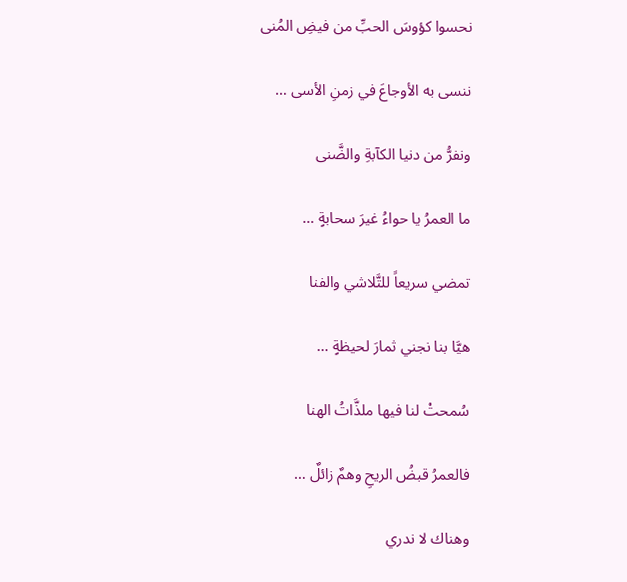نحسوا كؤوسَ الحبِّ من فيضِ المُنى

ننسى به الأوجاعَ في زمنِ الأسى …

ونفرُّ من دنيا الكآبةِ والضَّنى

ما العمرُ يا حواءُ غيرَ سحابةٍ …

تمضي سريعاً للتَّلاشي والفنا

هيَّا بنا نجني ثمارَ لحيظةٍ …

سُمحتْ لنا فيها ملذَّاتُ الهنا

فالعمرُ قبضُ الريحِ وهمٌ زائلٌ …

وهناك لا ندري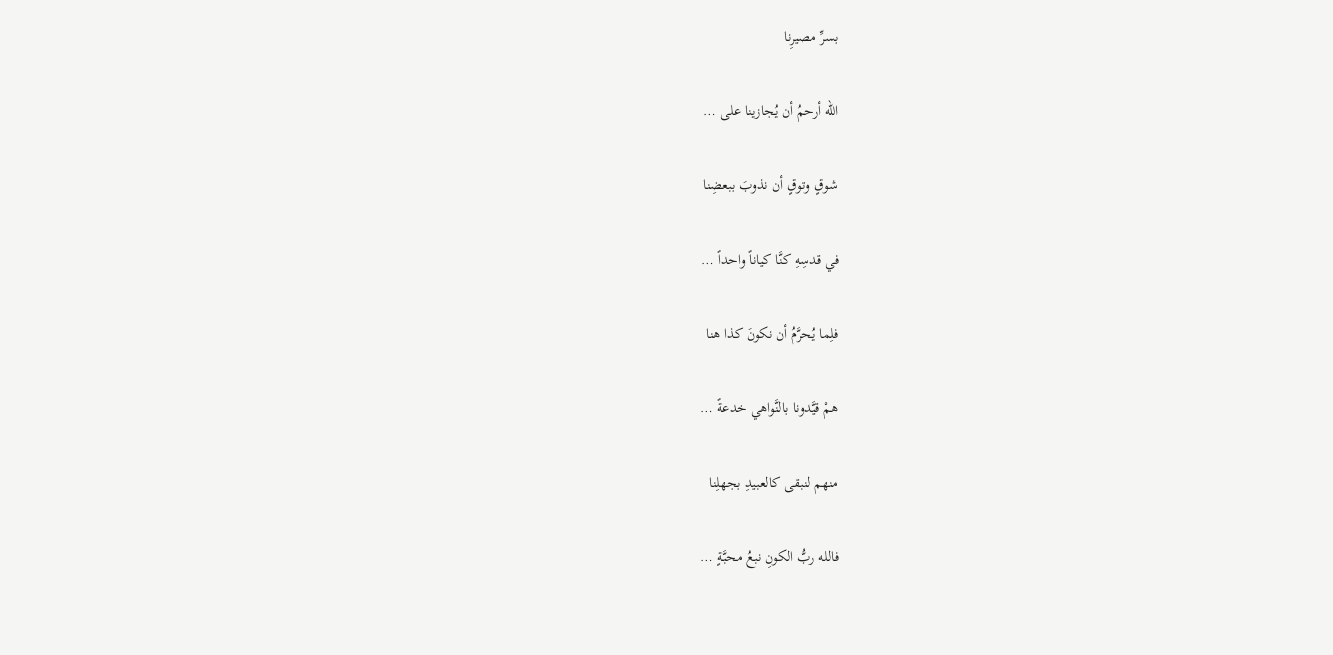بسرِّ مصيرِنا

الله أرحمُ أن يُجازينا على …

شوقٍ وتوقٍ أن نذوبَ ببعضِنا

في قدسِهِ كنَّا كياناً واحداً …

فلِما يُحرَّمُ أن نكونَ كذا هنا

همْ قيَّدونا بالنَّواهي خدعةً …

منهم لنبقى كالعبيدِ بجهلِنا

فالله ربُّ الكونِ نبعُ محبَّةٍ …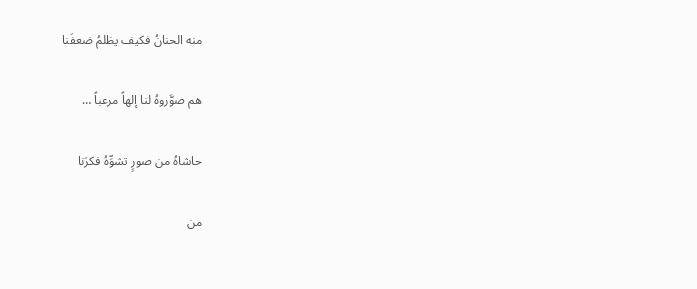منه الحنانُ فكيف يظلمُ ضعفَنا

هم صوَّروهُ لنا إلهاً مرعباً …

حاشاهُ من صورٍ تشوِّهُ فكرَنا

من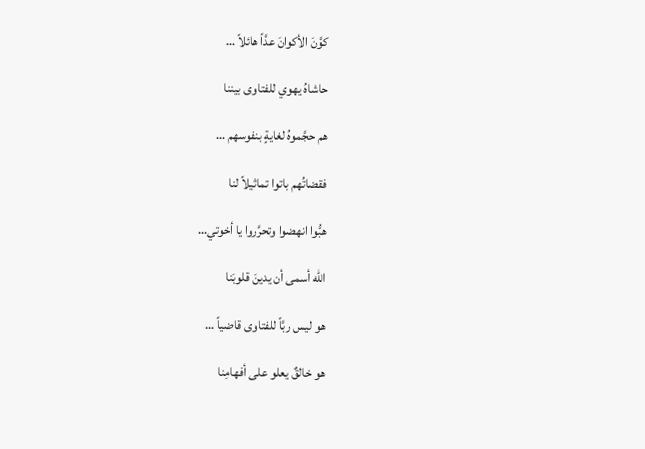كوَّنَ الأكوانَ عدَّاً هائلاً …

حاشاهُ يهوي للفتاوى بيننا

هم حجَّموهُ لغايةٍ بنفوسهم …

فقضاتُهم باتوا تماثيلاً لنا

هبُّوا انهضوا وتحرَّروا يا أخوتي…

الله أسمى أن يدينَ قلوبَنا

هو ليس ربَّاً للفتاوى قاضياً …

هو خالقٌ يعلو على أفهامِنا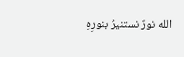الله نورٌ نستنيرُ بنورِهِ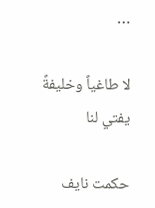…

لا طاغياً وخليفةً يفتي لنا

حكمت نايف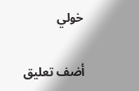خولي

أضف تعليق